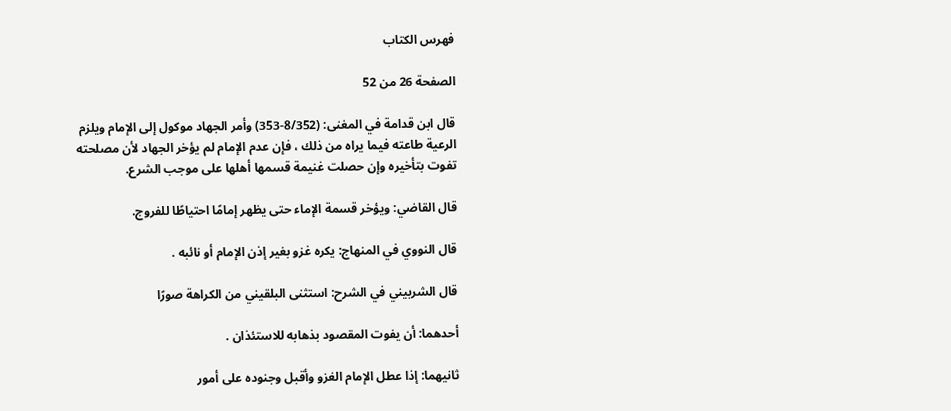فهرس الكتاب

الصفحة 26 من 52

قال ابن قدامة في المغنى: (8/352-353) وأمر الجهاد موكول إلى الإمام ويلزم الرعية طاعته فيما يراه من ذلك ، فإن عدم الإمام لم يؤخر الجهاد لأن مصلحته تفوت بتأخيره وإن حصلت غنيمة قسمها أهلها على موجب الشرع.

قال القاضي: ويؤخر قسمة الإماء حتى يظهر إمامًا احتياطًا للفروج.

قال النووي في المنهاج: يكره غزو بغير إذن الإمام أو نائبه .

قال الشربيني في الشرح: استثنى البلقيني من الكراهة صورًا

أحدهما: أن يفوت المقصود بذهابه للاستئذان .

ثانيهما: إذا عطل الإمام الغزو وأقبل وجنوده على أمور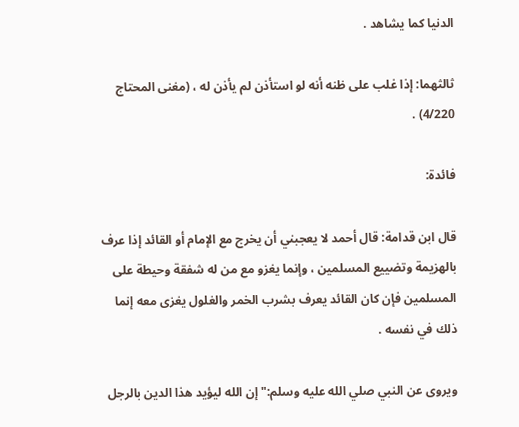الدنيا كما يشاهد .

ثالثهما: إذا غلب على ظنه أنه لو استأذن لم يأذن له ، (مغنى المحتاج 4/220) .

فائدة:

قال ابن قدامة: قال أحمد لا يعجبني أن يخرج مع الإمام أو القائد إذا عرف بالهزيمة وتضييع المسلمين ، وإنما يغزو مع من له شفقة وحيطة على المسلمين فإن كان القائد يعرف بشرب الخمر والغلول يغزى معه إنما ذلك في نفسه .

ويروى عن النبي صلي الله عليه وسلم:"إن الله ليؤيد هذا الدين بالرجل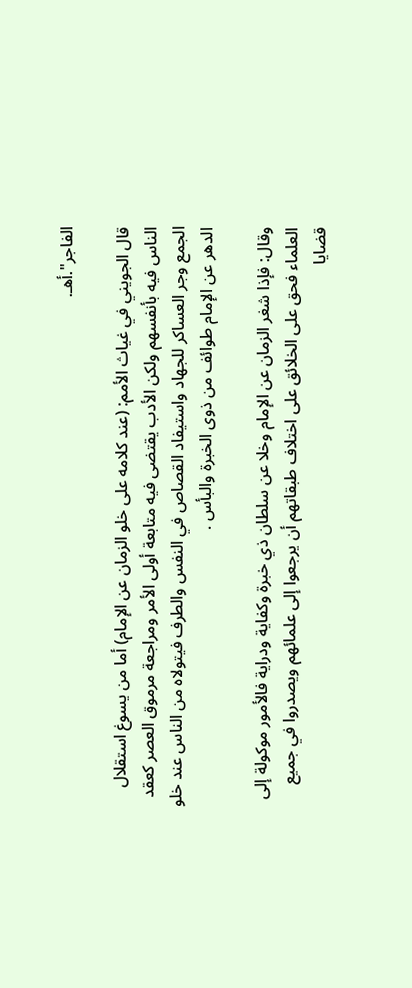الفاجر".أهـ.

قال الجويني في غياث الأمم: (عند كلامه على خلو الزمان عن الإمام) أما من يسوغ استقلال الناس فيه بأنفسهم ولكن الأدب يقتضى فيه متابعة أولى الأمر ومراجعة مرموق العصر كعقد الجمع وجر العساكر للجهاد واستيفاد القصاص في النفس والطرف فيتولاه من الناس عند خلو الدهر عن الإمام طوائف من ذوى الخبرة والبأس .

وقال: فإذا شغر الزمان عن الإمام وخلا عن سلطان ذي خبرة وكفاية ودراية فالأمور موكولة إلى العلماء فحق على الخلائق على اختلاف طبقاتهم أن يرجعوا إلى علمائهم ويصدروا في جميع قضايا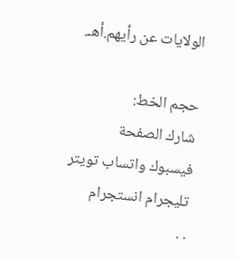الولايات عن رأيهم.أهـ.

حجم الخط:
شارك الصفحة
فيسبوك واتساب تويتر تليجرام انستجرام
. .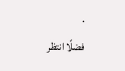.
فضلًا انتظر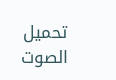تحميل الصوت